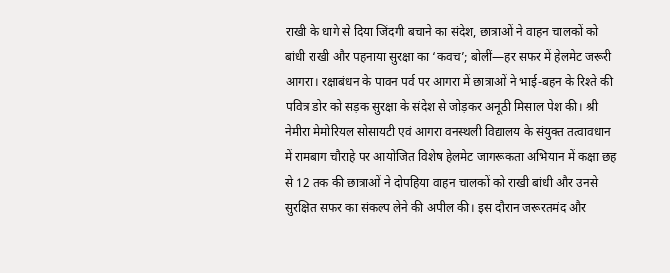राखी के धागे से दिया जिंदगी बचाने का संदेश, छात्राओं ने वाहन चालकों को बांधी राखी और पहनाया सुरक्षा का ‘कवच’; बोलीं—हर सफर में हेलमेट जरूरी
आगरा। रक्षाबंधन के पावन पर्व पर आगरा में छात्राओं ने भाई-बहन के रिश्ते की पवित्र डोर को सड़क सुरक्षा के संदेश से जोड़कर अनूठी मिसाल पेश की। श्री नेमीरा मेमोरियल सोसायटी एवं आगरा वनस्थली विद्यालय के संयुक्त तत्वावधान में रामबाग चौराहे पर आयोजित विशेष हेलमेट जागरूकता अभियान में कक्षा छह से 12 तक की छात्राओं ने दोपहिया वाहन चालकों को राखी बांधी और उनसे सुरक्षित सफर का संकल्प लेने की अपील की। इस दौरान जरूरतमंद और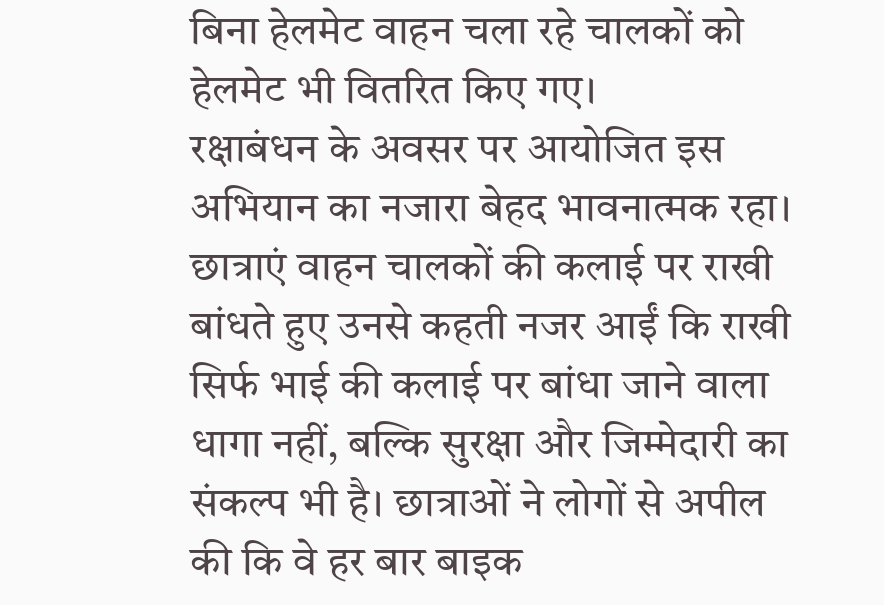बिना हेलमेट वाहन चला रहे चालकों को हेलमेट भी वितरित किए गए।
रक्षाबंधन के अवसर पर आयोजित इस अभियान का नजारा बेहद भावनात्मक रहा। छात्राएं वाहन चालकों की कलाई पर राखी बांधते हुए उनसे कहती नजर आईं कि राखी सिर्फ भाई की कलाई पर बांधा जाने वाला धागा नहीं, बल्कि सुरक्षा और जिम्मेदारी का संकल्प भी है। छात्राओं ने लोगों से अपील की कि वे हर बार बाइक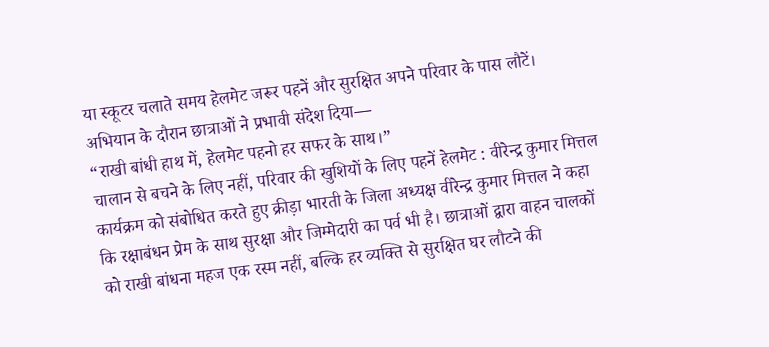या स्कूटर चलाते समय हेलमेट जरूर पहनें और सुरक्षित अपने परिवार के पास लौटें।
अभियान के दौरान छात्राओं ने प्रभावी संदेश दिया—
“राखी बांधी हाथ में, हेलमेट पहनो हर सफर के साथ।”
चालान से बचने के लिए नहीं, परिवार की खुशियों के लिए पहनें हेलमेट : वीरेन्द्र कुमार मित्तल
कार्यक्रम को संबोधित करते हुए क्रीड़ा भारती के जिला अध्यक्ष वीरेन्द्र कुमार मित्तल ने कहा कि रक्षाबंधन प्रेम के साथ सुरक्षा और जिम्मेदारी का पर्व भी है। छात्राओं द्वारा वाहन चालकों को राखी बांधना महज एक रस्म नहीं, बल्कि हर व्यक्ति से सुरक्षित घर लौटने की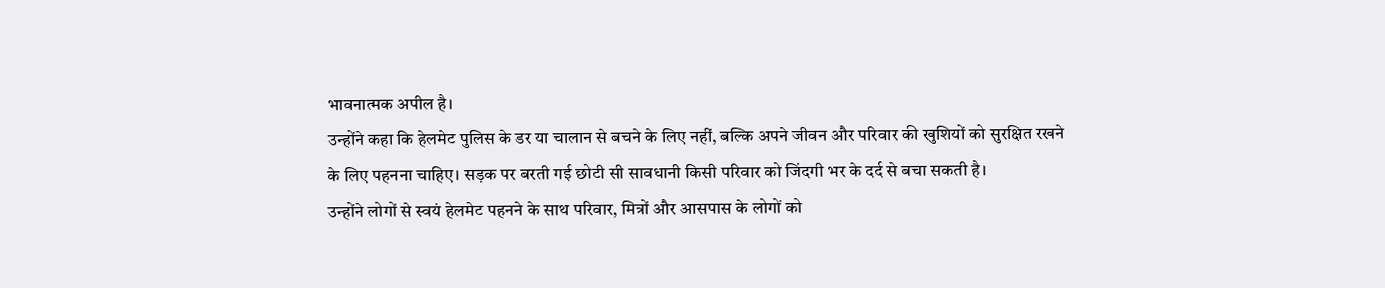भावनात्मक अपील है।
उन्होंने कहा कि हेलमेट पुलिस के डर या चालान से बचने के लिए नहीं, बल्कि अपने जीवन और परिवार की खुशियों को सुरक्षित रखने के लिए पहनना चाहिए। सड़क पर बरती गई छोटी सी सावधानी किसी परिवार को जिंदगी भर के दर्द से बचा सकती है।
उन्होंने लोगों से स्वयं हेलमेट पहनने के साथ परिवार, मित्रों और आसपास के लोगों को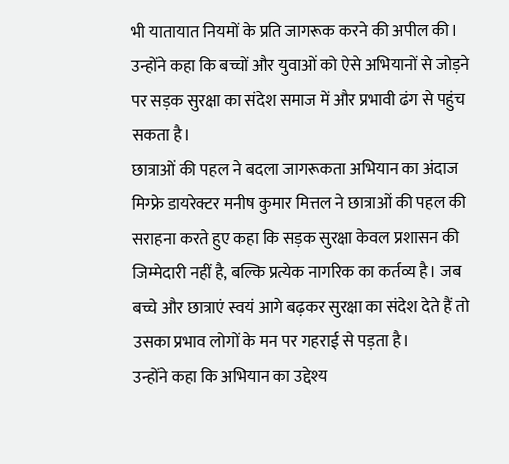भी यातायात नियमों के प्रति जागरूक करने की अपील की। उन्होंने कहा कि बच्चों और युवाओं को ऐसे अभियानों से जोड़ने पर सड़क सुरक्षा का संदेश समाज में और प्रभावी ढंग से पहुंच सकता है।
छात्राओं की पहल ने बदला जागरूकता अभियान का अंदाज
मिग्फ्रे डायरेक्टर मनीष कुमार मित्तल ने छात्राओं की पहल की सराहना करते हुए कहा कि सड़क सुरक्षा केवल प्रशासन की जिम्मेदारी नहीं है, बल्कि प्रत्येक नागरिक का कर्तव्य है। जब बच्चे और छात्राएं स्वयं आगे बढ़कर सुरक्षा का संदेश देते हैं तो उसका प्रभाव लोगों के मन पर गहराई से पड़ता है।
उन्होंने कहा कि अभियान का उद्देश्य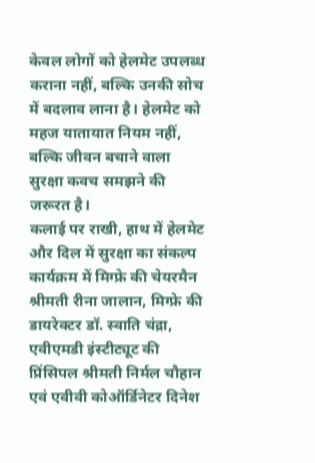केवल लोगों को हेलमेट उपलब्ध कराना नहीं, बल्कि उनकी सोच में बदलाव लाना है। हेलमेट को महज यातायात नियम नहीं, बल्कि जीवन बचाने वाला सुरक्षा कवच समझने की जरूरत है।
कलाई पर राखी, हाथ में हेलमेट और दिल में सुरक्षा का संकल्प
कार्यक्रम में मिग्फ्रे की चेयरमैन श्रीमती रीना जालान, मिग्फ्रे की डायरेक्टर डॉ. स्वाति चंद्रा, एवीएमडी इंस्टीट्यूट की प्रिंसिपल श्रीमती निर्मल चौहान एवं एवीवी कोऑर्डिनेटर दिनेश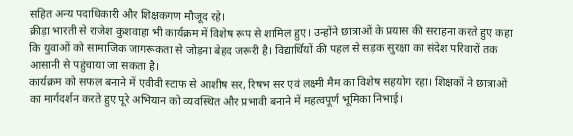सहित अन्य पदाधिकारी और शिक्षकगण मौजूद रहे।
क्रीड़ा भारती से राजेश कुशवाहा भी कार्यक्रम में विशेष रूप से शामिल हुए। उन्होंने छात्राओं के प्रयास की सराहना करते हुए कहा कि युवाओं को सामाजिक जागरूकता से जोड़ना बेहद जरूरी है। विद्यार्थियों की पहल से सड़क सुरक्षा का संदेश परिवारों तक आसानी से पहुंचाया जा सकता है।
कार्यक्रम को सफल बनाने में एवीवी स्टाफ से आशीष सर, रिषभ सर एवं लक्ष्मी मैम का विशेष सहयोग रहा। शिक्षकों ने छात्राओं का मार्गदर्शन करते हुए पूरे अभियान को व्यवस्थित और प्रभावी बनाने में महत्वपूर्ण भूमिका निभाई।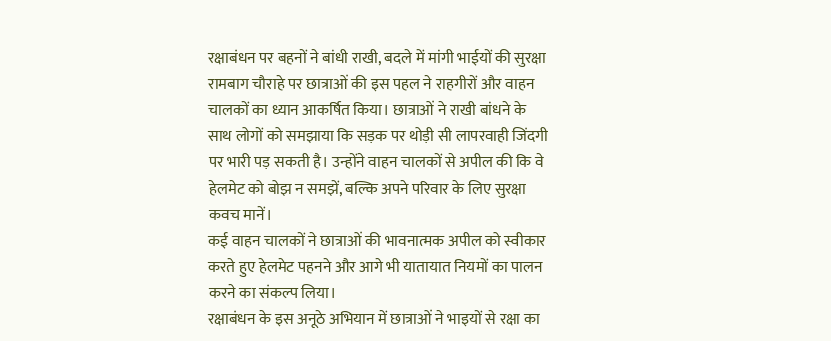रक्षाबंधन पर बहनों ने बांधी राखी, बदले में मांगी भाईयों की सुरक्षा
रामबाग चौराहे पर छात्राओं की इस पहल ने राहगीरों और वाहन चालकों का ध्यान आकर्षित किया। छात्राओं ने राखी बांधने के साथ लोगों को समझाया कि सड़क पर थोड़ी सी लापरवाही जिंदगी पर भारी पड़ सकती है। उन्होंने वाहन चालकों से अपील की कि वे हेलमेट को बोझ न समझें, बल्कि अपने परिवार के लिए सुरक्षा कवच मानें।
कई वाहन चालकों ने छात्राओं की भावनात्मक अपील को स्वीकार करते हुए हेलमेट पहनने और आगे भी यातायात नियमों का पालन करने का संकल्प लिया।
रक्षाबंधन के इस अनूठे अभियान में छात्राओं ने भाइयों से रक्षा का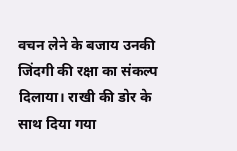वचन लेने के बजाय उनकी जिंदगी की रक्षा का संकल्प दिलाया। राखी की डोर के साथ दिया गया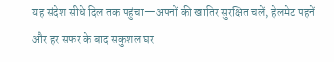यह संदेश सीधे दिल तक पहुंचा—अपनों की खातिर सुरक्षित चलें, हेलमेट पहनें और हर सफर के बाद सकुशल घर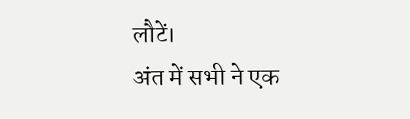लौटें।
अंत में सभी ने एक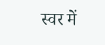स्वर में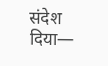संदेश दिया—